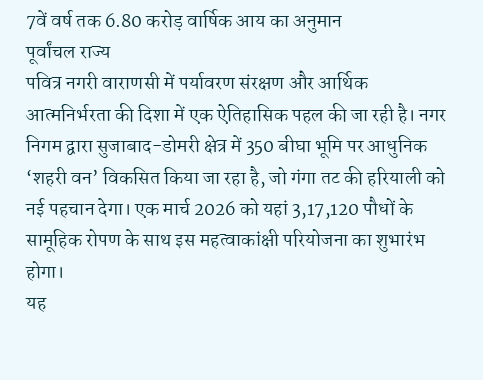7वें वर्ष तक 6.80 करोड़ वार्षिक आय का अनुमान
पूर्वांचल राज्य
पवित्र नगरी वाराणसी में पर्यावरण संरक्षण और आर्थिक आत्मनिर्भरता की दिशा में एक ऐतिहासिक पहल की जा रही है। नगर निगम द्वारा सुजाबाद-डोमरी क्षेत्र में 350 बीघा भूमि पर आधुनिक ‘शहरी वन’ विकसित किया जा रहा है, जो गंगा तट की हरियाली को नई पहचान देगा। एक मार्च 2026 को यहां 3,17,120 पौधों के सामूहिक रोपण के साथ इस महत्वाकांक्षी परियोजना का शुभारंभ होगा।
यह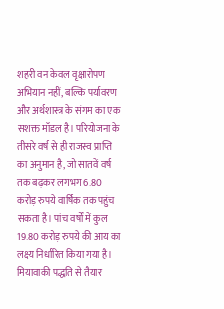शहरी वन केवल वृक्षारोपण अभियान नहीं, बल्कि पर्यावरण और अर्थशास्त्र के संगम का एक सशक्त मॉडल है। परियोजना के तीसरे वर्ष से ही राजस्व प्राप्ति का अनुमान है, जो सातवें वर्ष तक बढ़कर लगभग 6.80 करोड़ रुपये वार्षिक तक पहुंच सकता है। पांच वर्षों में कुल 19.80 करोड़ रुपये की आय का लक्ष्य निर्धारित किया गया है।
मियावाकी पद्धति से तैयार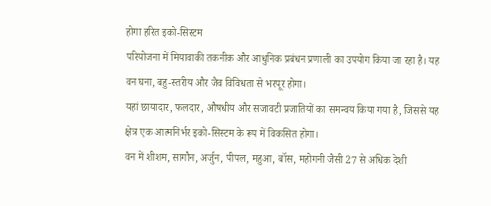होगा हरित इको-सिस्टम
परियोजना में मियावाकी तकनीक और आधुनिक प्रबंधन प्रणाली का उपयोग किया जा रहा है। यह वन घना, बहु-स्तरीय और जैव विविधता से भरपूर होगा।
यहां छायादार, फलदार, औषधीय और सजावटी प्रजातियों का समन्वय किया गया है, जिससे यह क्षेत्र एक आत्मनिर्भर इको-सिस्टम के रूप में विकसित होगा।
वन में शीशम, सागौन, अर्जुन, पीपल, महुआ, बॉस, महोगनी जैसी 27 से अधिक देशी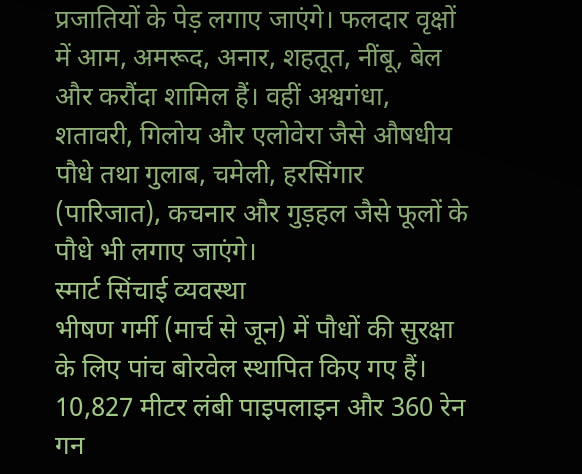प्रजातियों के पेड़ लगाए जाएंगे। फलदार वृक्षों में आम, अमरूद, अनार, शहतूत, नींबू, बेल और करौंदा शामिल हैं। वहीं अश्वगंधा, शतावरी, गिलोय और एलोवेरा जैसे औषधीय पौधे तथा गुलाब, चमेली, हरसिंगार (पारिजात), कचनार और गुड़हल जैसे फूलों के पौधे भी लगाए जाएंगे।
स्मार्ट सिंचाई व्यवस्था
भीषण गर्मी (मार्च से जून) में पौधों की सुरक्षा के लिए पांच बोरवेल स्थापित किए गए हैं। 10,827 मीटर लंबी पाइपलाइन और 360 रेन गन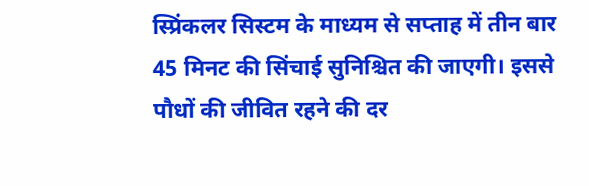स्प्रिंकलर सिस्टम के माध्यम से सप्ताह में तीन बार 45 मिनट की सिंचाई सुनिश्चित की जाएगी। इससे पौधों की जीवित रहने की दर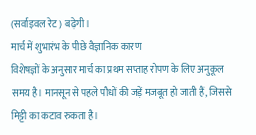(सर्वाइवल रेट) बढ़ेगी।
मार्च में शुभारंभ के पीछे वैज्ञानिक कारण
विशेषज्ञों के अनुसार मार्च का प्रथम सप्ताह रोपण के लिए अनुकूल समय है। मानसून से पहले पौधों की जड़ें मजबूत हो जाती हैं, जिससे मिट्टी का कटाव रुकता है।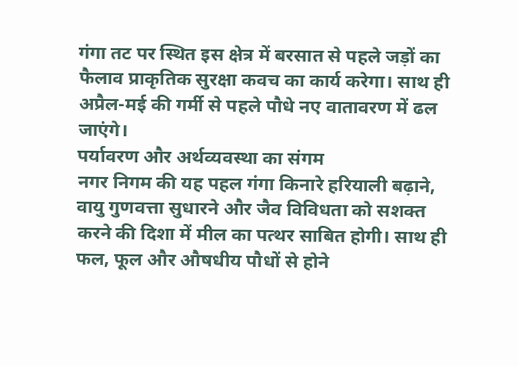गंगा तट पर स्थित इस क्षेत्र में बरसात से पहले जड़ों का फैलाव प्राकृतिक सुरक्षा कवच का कार्य करेगा। साथ ही अप्रैल-मई की गर्मी से पहले पौधे नए वातावरण में ढल जाएंगे।
पर्यावरण और अर्थव्यवस्था का संगम
नगर निगम की यह पहल गंगा किनारे हरियाली बढ़ाने, वायु गुणवत्ता सुधारने और जैव विविधता को सशक्त करने की दिशा में मील का पत्थर साबित होगी। साथ ही फल, फूल और औषधीय पौधों से होने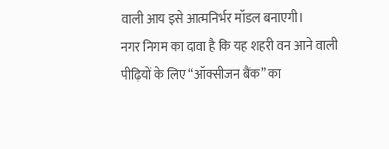वाली आय इसे आत्मनिर्भर मॉडल बनाएगी।
नगर निगम का दावा है कि यह शहरी वन आने वाली पीढ़ियों के लिए “ऑक्सीजन बैंक” का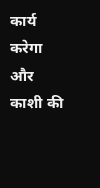कार्य करेगा और काशी की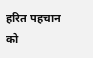हरित पहचान को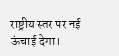राष्ट्रीय स्तर पर नई ऊंचाई देगा।